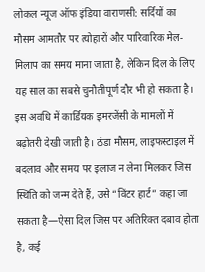लोकल न्यूज ऑफ इंडिया वाराणसी: सर्दियों का मौसम आमतौर पर त्योहारों और पारिवारिक मेल-मिलाप का समय माना जाता है, लेकिन दिल के लिए यह साल का सबसे चुनौतीपूर्ण दौर भी हो सकता है। इस अवधि में कार्डियक इमरजेंसी के मामलों में बढ़ोतरी देखी जाती है। ठंडा मौसम, लाइफस्टाइल में बदलाव और समय पर इलाज न लेना मिलकर जिस स्थिति को जन्म देते हैं, उसे “विंटर हार्ट” कहा जा सकता है—ऐसा दिल जिस पर अतिरिक्त दबाव होता है, कई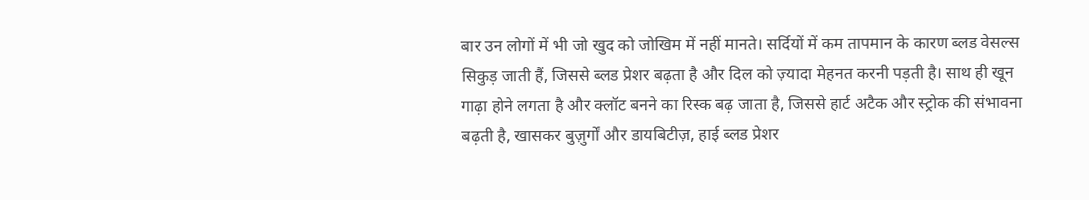बार उन लोगों में भी जो खुद को जोखिम में नहीं मानते। सर्दियों में कम तापमान के कारण ब्लड वेसल्स सिकुड़ जाती हैं, जिससे ब्लड प्रेशर बढ़ता है और दिल को ज़्यादा मेहनत करनी पड़ती है। साथ ही खून गाढ़ा होने लगता है और क्लॉट बनने का रिस्क बढ़ जाता है, जिससे हार्ट अटैक और स्ट्रोक की संभावना बढ़ती है, खासकर बुज़ुर्गों और डायबिटीज़, हाई ब्लड प्रेशर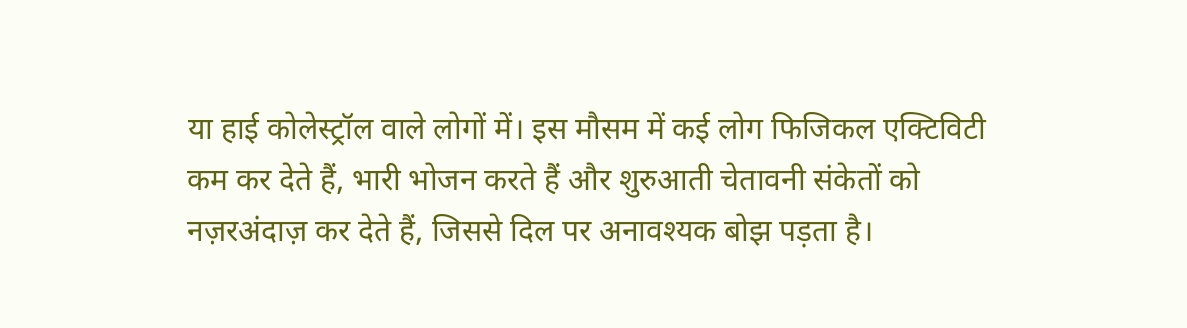या हाई कोलेस्ट्रॉल वाले लोगों में। इस मौसम में कई लोग फिजिकल एक्टिविटी कम कर देते हैं, भारी भोजन करते हैं और शुरुआती चेतावनी संकेतों को नज़रअंदाज़ कर देते हैं, जिससे दिल पर अनावश्यक बोझ पड़ता है।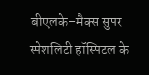बीएलके–मैक्स सुपर स्पेशलिटी हॉस्पिटल के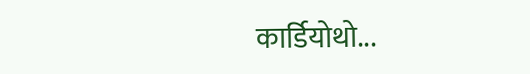कार्डियोथो...